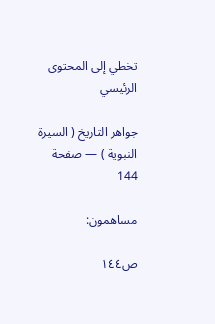تخطي إلى المحتوى الرئيسي

جواهر التاريخ ( السيرة النبوية ) — صفحة 144

مساهمون:

ص١٤٤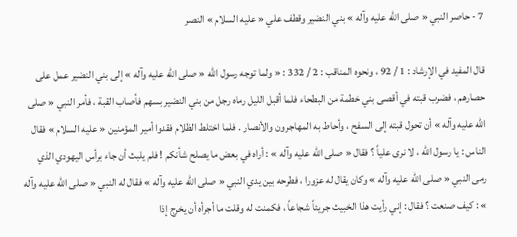7 - حاصر النبي « صلى الله عليه وآله » بني النضير وقطف علي « عليه السلام » النصر

قال المفيد في الإرشاد : 1 / 92 ، ونحوه المناقب : 2 / 332 : « ولما توجه رسول الله « صلى الله عليه وآله » إلى بني النضير عمل على حصارهم ، فضرب قبته في أقصى بني خطمة من البطحاء فلما أقبل الليل رماه رجل من بني النضير بسهم فأصاب القبة ، فأمر النبي « صلى الله عليه وآله » أن تحول قبته إلى السفح ، وأحاط به المهاجرون والأنصار . فلما اختلط الظلام فقدوا أمير المؤمنين « عليه السلام » فقال الناس : يا رسول الله ، لا نرى علياً ؟ فقال « صلى الله عليه وآله » : أراه في بعض ما يصلح شأنكم ! فلم يلبث أن جاء برأس اليهودي الذي رمى النبي « صلى الله عليه وآله » وكان يقال له عزورا ، فطرحه بين يدي النبي « صلى الله عليه وآله » فقال له النبي « صلى الله عليه وآله » : كيف صنعت ؟ فقال : إني رأيت هذا الخبيث جريئاً شجاعاً ، فكمنت له وقلت ما أجرأه أن يخرج إذا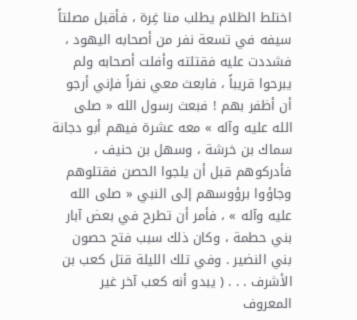اختلط الظلام يطلب منا غِرة ، فأقبل مصلتاً سيفه في تسعة نفر من أصحابه اليهود ، فشددت عليه فقتلته وأفلت أصحابه ولم يبرحوا قريباً ، فابعث معي نفراً فإني أرجو أن أظفر بهم ! فبعث رسول الله « صلى الله عليه وآله » معه عشرة فيهم أبو دجانة سماك بن خرشة ، وسهل بن حنيف ، فأدركوهم قبل أن يلجوا الحصن فقتلوهم وجاؤوا برؤوسهم إلى النبي « صلى الله عليه وآله » ، فأمر أن تطرح في بعض آبار بني حطمة ، وكان ذلك سبب فتح حصون بني النضير . وفي تلك الليلة قتل كعب بن الأشرف . . . ( يبدو أنه كعب آخر غير المعروف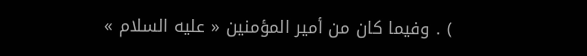) . وفيما كان من أمير المؤمنين « عليه السلام »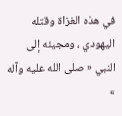في هذه الغزاة وقتله اليهودي ، ومجيئه إلى النبي « صلى الله عليه وآله »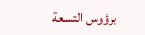برؤوس التسعة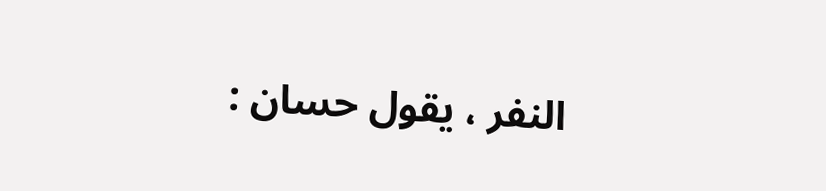النفر ، يقول حسان :